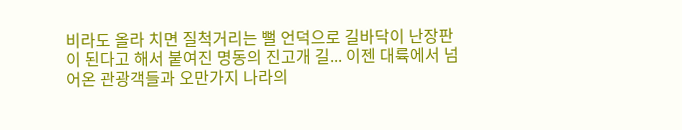비라도 올라 치면 질척거리는 뻘 언덕으로 길바닥이 난장판이 된다고 해서 붙여진 명동의 진고개 길... 이젠 대륙에서 넘어온 관광객들과 오만가지 나라의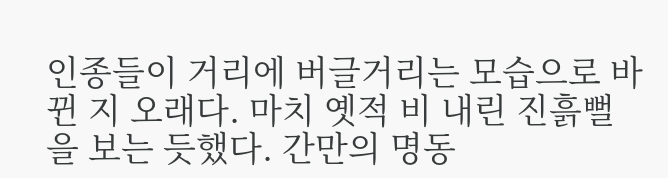인종들이 거리에 버글거리는 모습으로 바뀐 지 오래다. 마치 옛적 비 내린 진흙뻘을 보는 듯했다. 간만의 명동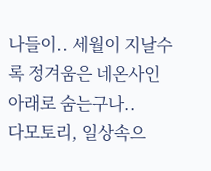나들이.. 세월이 지날수록 정겨움은 네온사인 아래로 숨는구나..
다모토리, 일상속으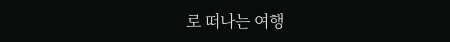로 떠나는 여행